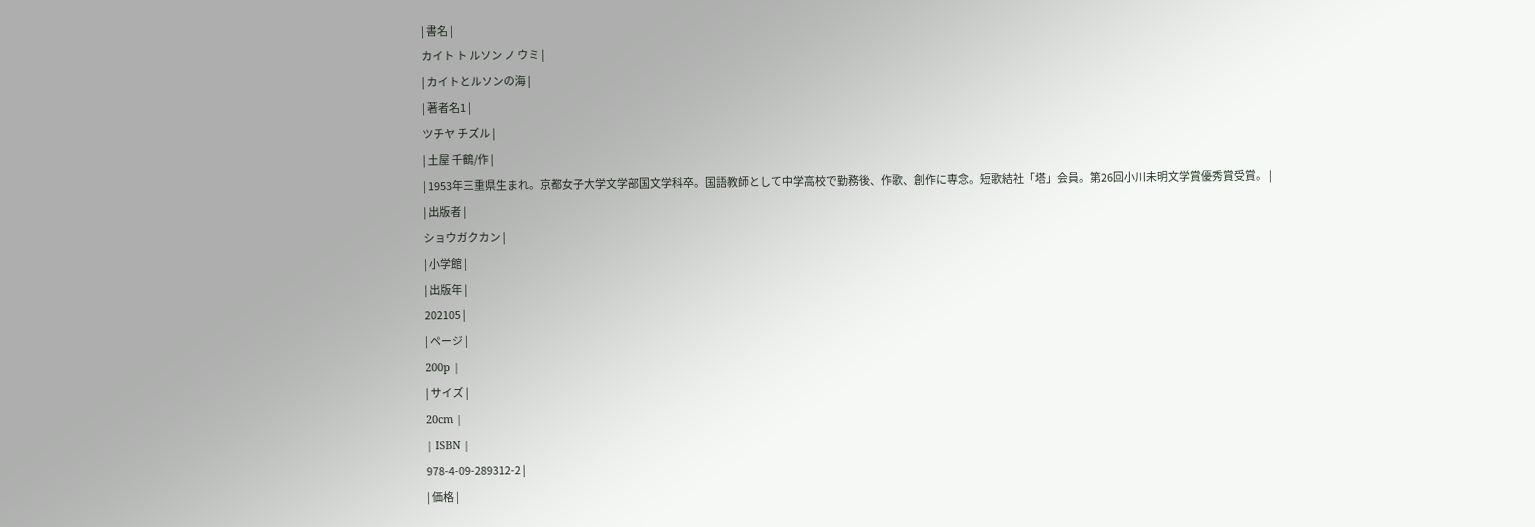| 書名 |
カイト ト ルソン ノ ウミ |
| カイトとルソンの海 |
| 著者名1 |
ツチヤ チズル |
| 土屋 千鶴/作 |
| 1953年三重県生まれ。京都女子大学文学部国文学科卒。国語教師として中学高校で勤務後、作歌、創作に専念。短歌結社「塔」会員。第26回小川未明文学賞優秀賞受賞。 |
| 出版者 |
ショウガクカン |
| 小学館 |
| 出版年 |
202105 |
| ページ |
200p |
| サイズ |
20cm |
| ISBN |
978-4-09-289312-2 |
| 価格 |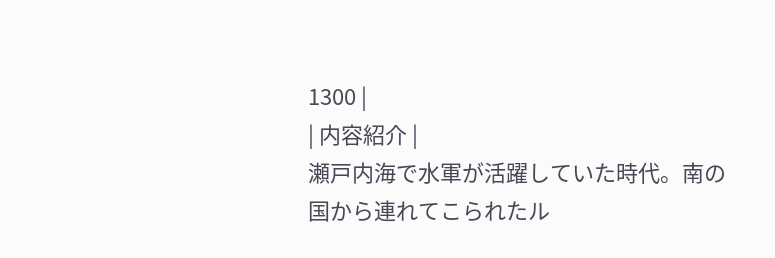1300 |
| 内容紹介 |
瀬戸内海で水軍が活躍していた時代。南の国から連れてこられたル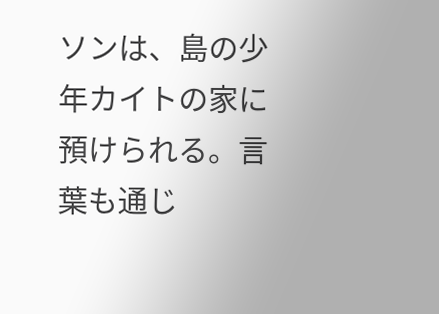ソンは、島の少年カイトの家に預けられる。言葉も通じ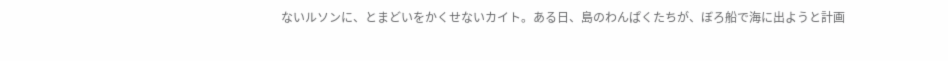ないルソンに、とまどいをかくせないカイト。ある日、島のわんぱくたちが、ぼろ船で海に出ようと計画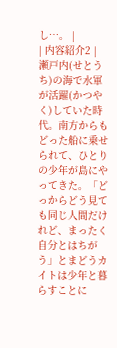し…。 |
| 内容紹介2 |
瀬戸内(せとうち)の海で水軍が活躍(かつやく)していた時代。南方からもどった船に乗せられて、ひとりの少年が島にやってきた。「どっからどう見ても同じ人間だけれど、まったく自分とはちがう」とまどうカイトは少年と暮らすことに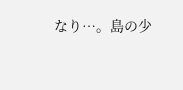なり…。島の少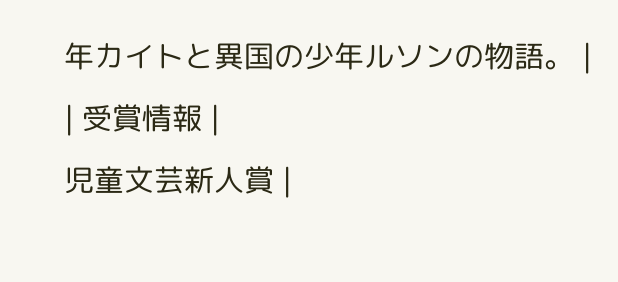年カイトと異国の少年ルソンの物語。 |
| 受賞情報 |
児童文芸新人賞 |